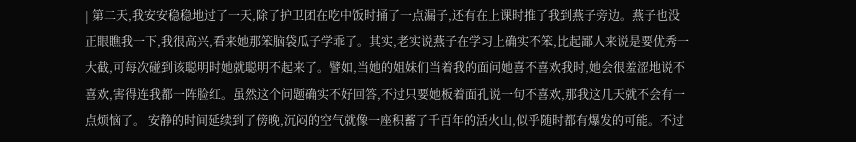| 第二天,我安安稳稳地过了一天,除了护卫团在吃中饭时捅了一点漏子,还有在上课时推了我到燕子旁边。燕子也没正眼瞧我一下,我很高兴,看来她那笨脑袋瓜子学乖了。其实,老实说燕子在学习上确实不笨,比起鄙人来说是要优秀一大截,可每次碰到该聪明时她就聪明不起来了。譬如,当她的姐妹们当着我的面问她喜不喜欢我时,她会很羞涩地说不喜欢,害得连我都一阵脸红。虽然这个问题确实不好回答,不过只要她板着面孔说一句不喜欢,那我这几天就不会有一点烦恼了。 安静的时间延续到了傍晚,沉闷的空气就像一座积蓄了千百年的活火山,似乎随时都有爆发的可能。不过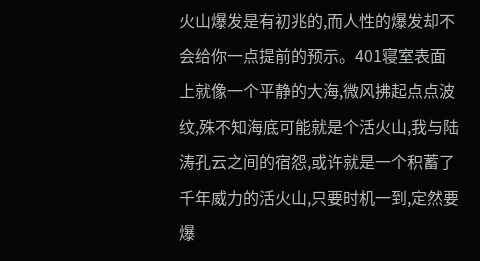火山爆发是有初兆的,而人性的爆发却不会给你一点提前的预示。401寝室表面上就像一个平静的大海,微风拂起点点波纹,殊不知海底可能就是个活火山,我与陆涛孔云之间的宿怨,或许就是一个积蓄了千年威力的活火山,只要时机一到,定然要爆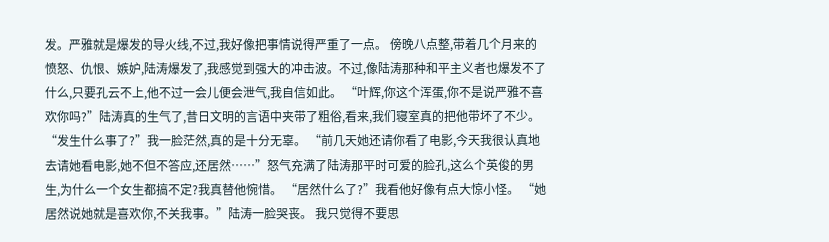发。严雅就是爆发的导火线,不过,我好像把事情说得严重了一点。 傍晚八点整,带着几个月来的愤怒、仇恨、嫉妒,陆涛爆发了,我感觉到强大的冲击波。不过,像陆涛那种和平主义者也爆发不了什么,只要孔云不上,他不过一会儿便会泄气,我自信如此。 “叶辉,你这个浑蛋,你不是说严雅不喜欢你吗?”陆涛真的生气了,昔日文明的言语中夹带了粗俗,看来,我们寝室真的把他带坏了不少。 “发生什么事了?”我一脸茫然,真的是十分无辜。 “前几天她还请你看了电影,今天我很认真地去请她看电影,她不但不答应,还居然……”怒气充满了陆涛那平时可爱的脸孔,这么个英俊的男生,为什么一个女生都搞不定?我真替他惋惜。 “居然什么了?”我看他好像有点大惊小怪。 “她居然说她就是喜欢你,不关我事。”陆涛一脸哭丧。 我只觉得不要思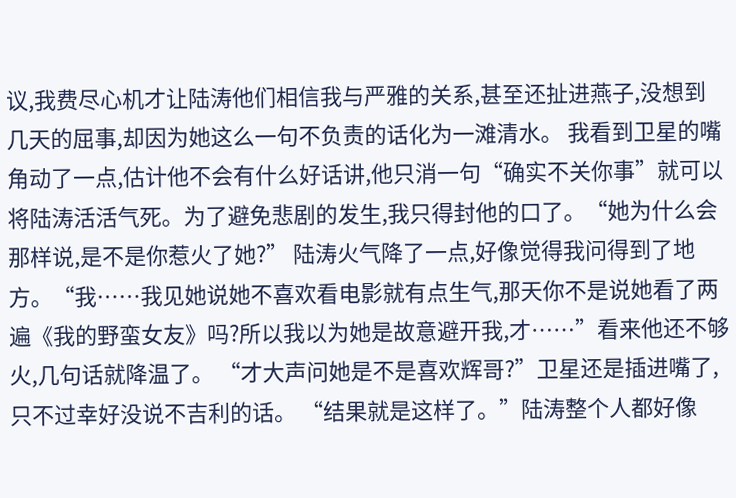议,我费尽心机才让陆涛他们相信我与严雅的关系,甚至还扯进燕子,没想到几天的屈事,却因为她这么一句不负责的话化为一滩清水。 我看到卫星的嘴角动了一点,估计他不会有什么好话讲,他只消一句“确实不关你事”就可以将陆涛活活气死。为了避免悲剧的发生,我只得封他的口了。“她为什么会那样说,是不是你惹火了她?” 陆涛火气降了一点,好像觉得我问得到了地方。“我……我见她说她不喜欢看电影就有点生气,那天你不是说她看了两遍《我的野蛮女友》吗?所以我以为她是故意避开我,才……”看来他还不够火,几句话就降温了。 “才大声问她是不是喜欢辉哥?”卫星还是插进嘴了,只不过幸好没说不吉利的话。 “结果就是这样了。”陆涛整个人都好像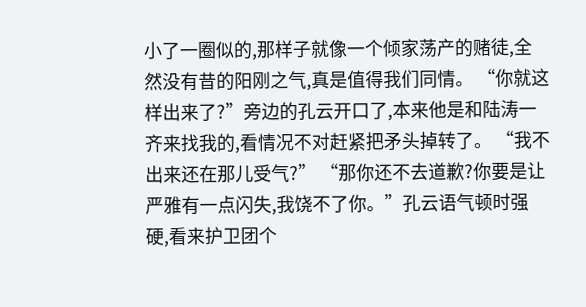小了一圈似的,那样子就像一个倾家荡产的赌徒,全然没有昔的阳刚之气,真是值得我们同情。 “你就这样出来了?”旁边的孔云开口了,本来他是和陆涛一齐来找我的,看情况不对赶紧把矛头掉转了。 “我不出来还在那儿受气?” “那你还不去道歉?你要是让严雅有一点闪失,我饶不了你。”孔云语气顿时强硬,看来护卫团个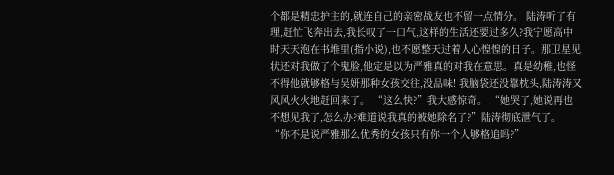个都是精忠护主的,就连自己的亲密战友也不留一点情分。 陆涛听了有理,赶忙飞奔出去,我长叹了一口气,这样的生活还要过多久?我宁愿高中时天天泡在书堆里(指小说),也不愿整天过着人心惶惶的日子。那卫星见状还对我做了个鬼脸,他定是以为严雅真的对我在意思。真是幼稚,也怪不得他就够格与吴妍那种女孩交往,没品味! 我脑袋还没靠枕头,陆涛涛又风风火火地赶回来了。 “这么快?”我大感惊奇。 “她哭了,她说再也不想见我了,怎么办?难道说我真的被她除名了?”陆涛彻底泄气了。 “你不是说严雅那么优秀的女孩只有你一个人够格追吗?”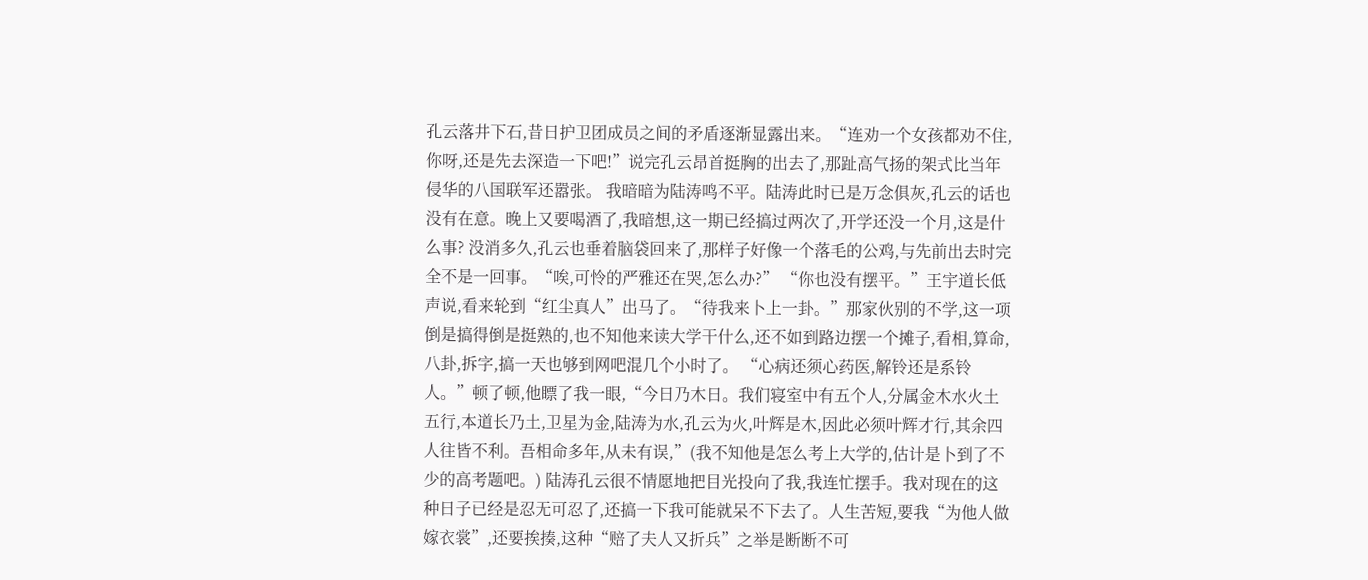孔云落井下石,昔日护卫团成员之间的矛盾逐渐显露出来。“连劝一个女孩都劝不住,你呀,还是先去深造一下吧!”说完孔云昂首挺胸的出去了,那趾高气扬的架式比当年侵华的八国联军还嚣张。 我暗暗为陆涛鸣不平。陆涛此时已是万念俱灰,孔云的话也没有在意。晚上又要喝酒了,我暗想,这一期已经搞过两次了,开学还没一个月,这是什么事? 没消多久,孔云也垂着脑袋回来了,那样子好像一个落毛的公鸡,与先前出去时完全不是一回事。“唉,可怜的严雅还在哭,怎么办?” “你也没有摆平。”王宇道长低声说,看来轮到“红尘真人”出马了。“待我来卜上一卦。”那家伙别的不学,这一项倒是搞得倒是挺熟的,也不知他来读大学干什么,还不如到路边摆一个摊子,看相,算命,八卦,拆字,搞一天也够到网吧混几个小时了。 “心病还须心药医,解铃还是系铃人。”顿了顿,他瞟了我一眼,“今日乃木日。我们寝室中有五个人,分属金木水火土五行,本道长乃土,卫星为金,陆涛为水,孔云为火,叶辉是木,因此必须叶辉才行,其余四人往皆不利。吾相命多年,从未有误,”(我不知他是怎么考上大学的,估计是卜到了不少的高考题吧。) 陆涛孔云很不情愿地把目光投向了我,我连忙摆手。我对现在的这种日子已经是忍无可忍了,还搞一下我可能就呆不下去了。人生苦短,要我“为他人做嫁衣裳”,还要挨揍,这种“赔了夫人又折兵”之举是断断不可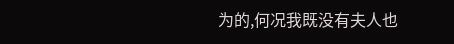为的,何况我既没有夫人也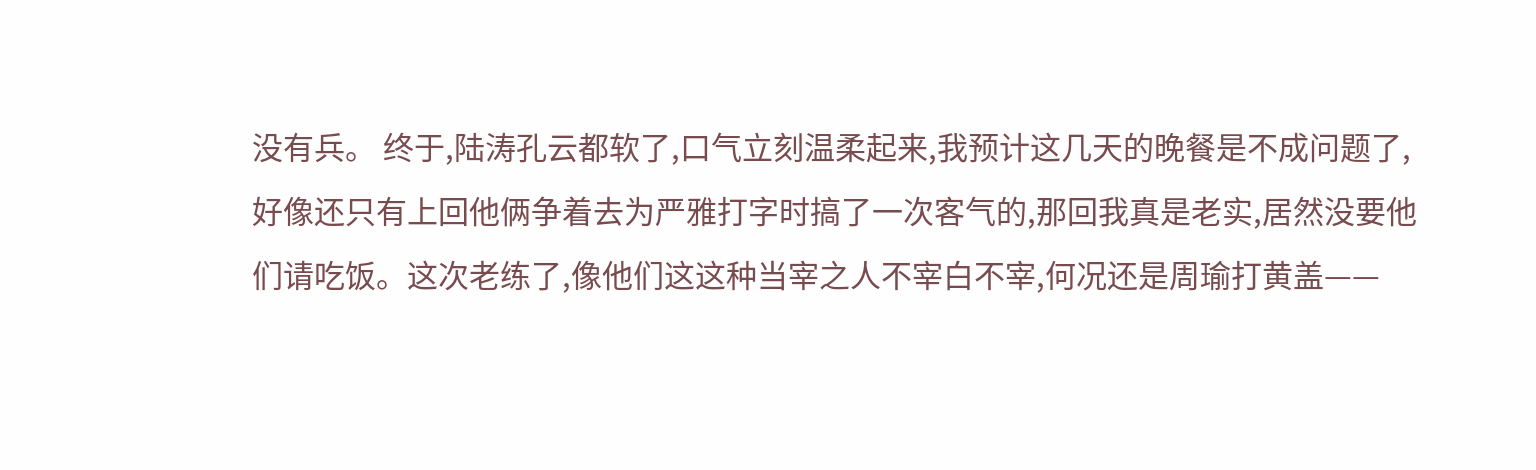没有兵。 终于,陆涛孔云都软了,口气立刻温柔起来,我预计这几天的晚餐是不成问题了,好像还只有上回他俩争着去为严雅打字时搞了一次客气的,那回我真是老实,居然没要他们请吃饭。这次老练了,像他们这这种当宰之人不宰白不宰,何况还是周瑜打黄盖——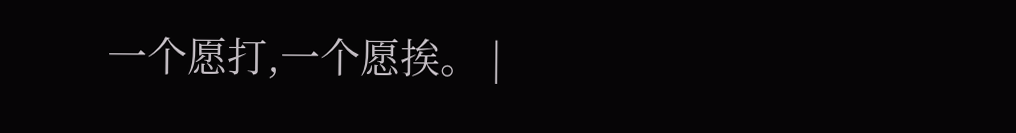一个愿打,一个愿挨。 |